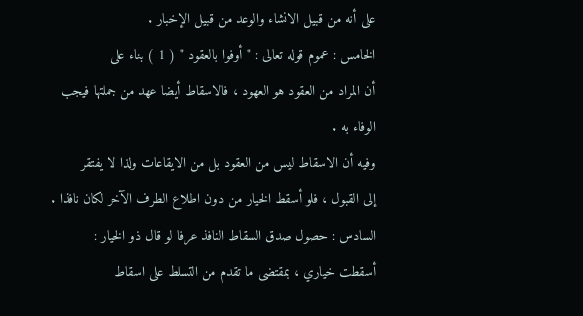على أنه من قبيل الانشاء والوعد من قبيل الإخبار .
الخامس : عموم قوله تعالى : " أوفوا بالعقود " ( 1 ) بناء على
أن المراد من العقود هو العهود ، فالاسقاط أيضا عهد من جملتها فيجب
الوفاء به .
وفيه أن الاسقاط ليس من العقود بل من الايقاعات ولذا لا يفتقر
إلى القبول ، فلو أسقط الخيار من دون اطلاع الطرف الآخر لكان نافذا .
السادس : حصول صدق السقاط النافذ عرفا لو قال ذو الخيار :
أسقطت خياري ، بمقتضى ما تقدم من التسلط على اسقاط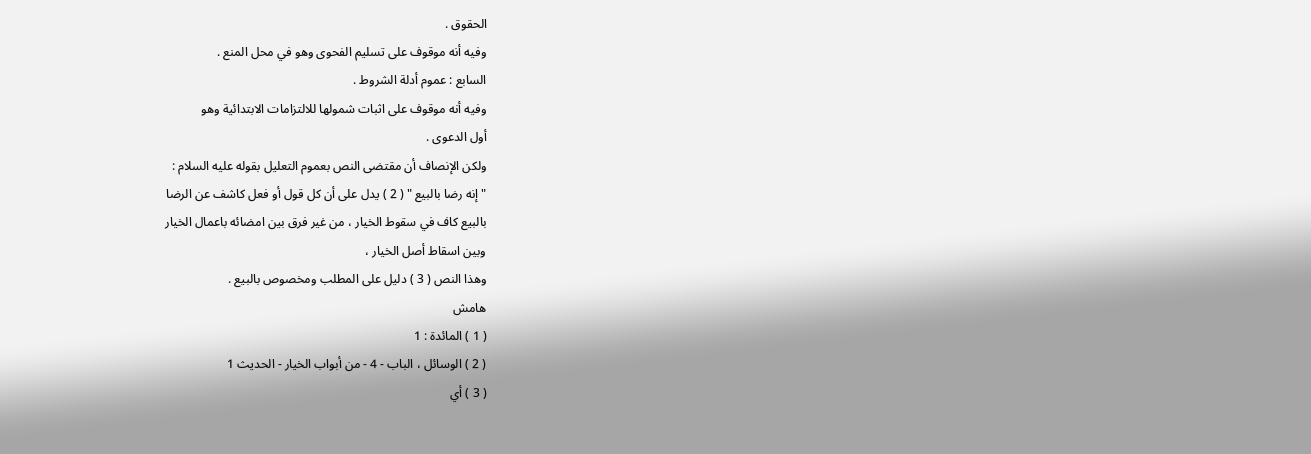الحقوق .
وفيه أنه موقوف على تسليم الفحوى وهو في محل المنع .
السابع : عموم أدلة الشروط .
وفيه أنه موقوف على اثبات شمولها للالتزامات الابتدائية وهو
أول الدعوى .
ولكن الإنصاف أن مقتضى النص بعموم التعليل بقوله عليه السلام :
" إنه رضا بالبيع " ( 2 ) يدل على أن كل قول أو فعل كاشف عن الرضا
بالبيع كاف في سقوط الخيار ، من غير فرق بين امضائه باعمال الخيار
وبين اسقاط أصل الخيار ،
وهذا النص ( 3 ) دليل على المطلب ومخصوص بالبيع .
هامش
( 1 ) المائدة : 1
( 2 ) الوسائل ، الباب - 4 - من أبواب الخيار - الحديث 1
( 3 ) أي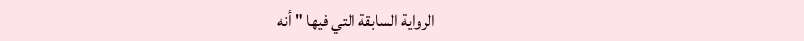الرواية السابقة التي فيها " أنه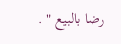رضا بالبيع " .